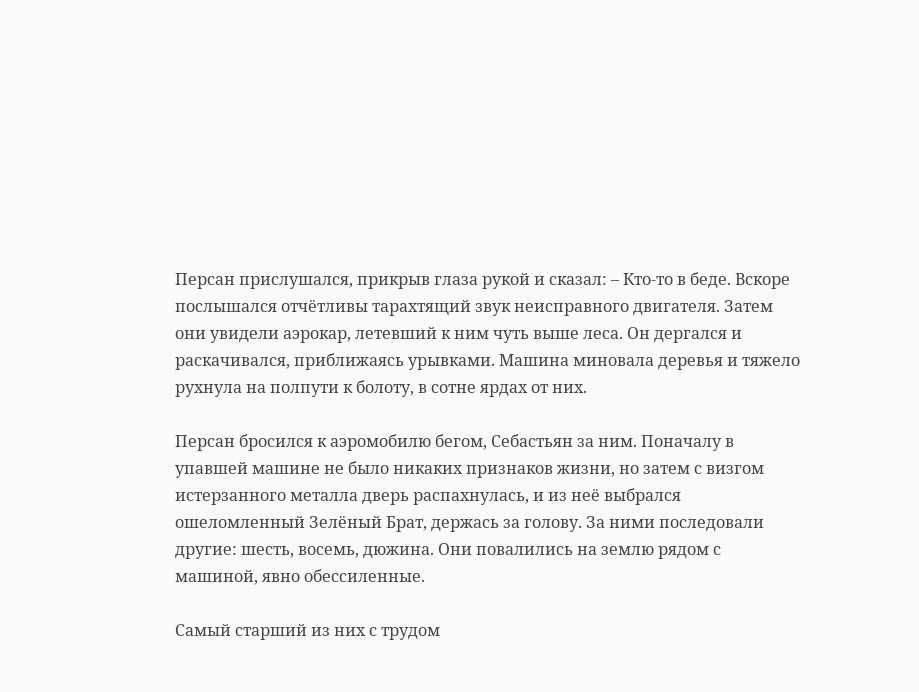Персан прислушался, прикрыв глаза рукой и сказал: – Кто-то в беде. Вскоре послышался отчётливы тарахтящий звук неисправного двигателя. Затем они увидели аэрокар, летевший к ним чуть выше леса. Он дергался и раскачивался, приближаясь урывками. Машина миновала деревья и тяжело рухнула на полпути к болоту, в сотне ярдах от них.

Персан бросился к аэромобилю бегом, Себастьян за ним. Поначалу в упавшей машине не было никаких признаков жизни, но затем с визгом истерзанного металла дверь распахнулась, и из неё выбрался ошеломленный Зелёный Брат, держась за голову. За ними последовали другие: шесть, восемь, дюжина. Они повалились на землю рядом с машиной, явно обессиленные.

Самый старший из них с трудом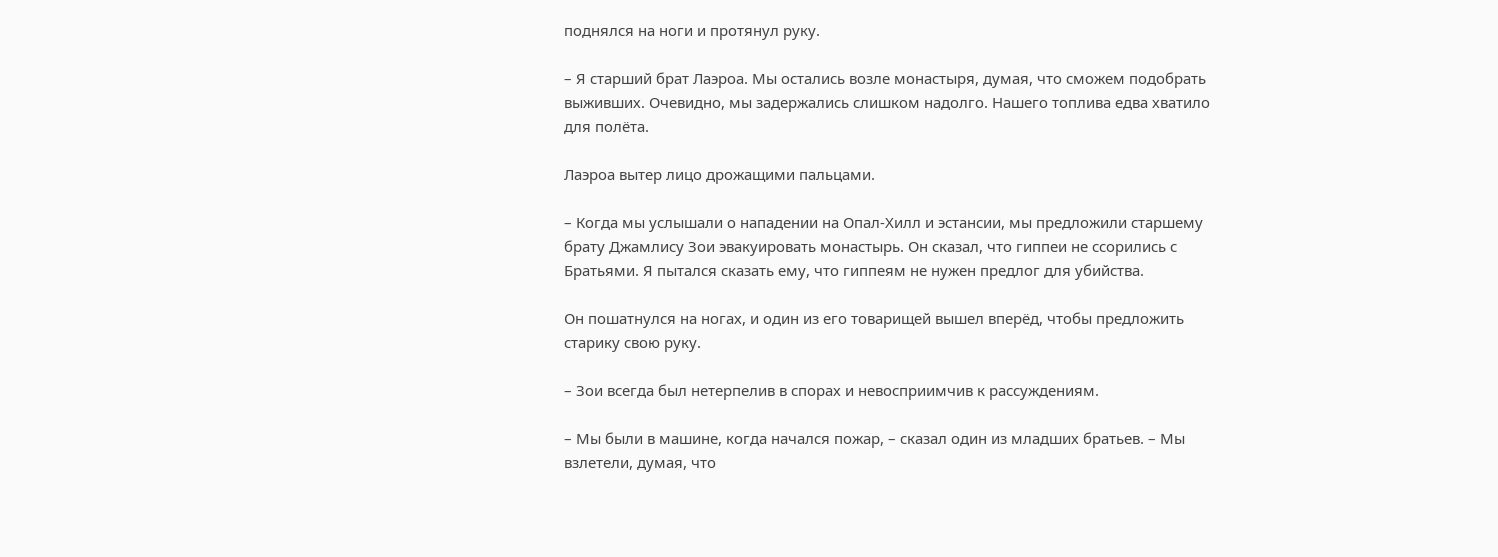поднялся на ноги и протянул руку.

– Я старший брат Лаэроа. Мы остались возле монастыря, думая, что сможем подобрать выживших. Очевидно, мы задержались слишком надолго. Нашего топлива едва хватило для полёта.

Лаэроа вытер лицо дрожащими пальцами.

– Когда мы услышали о нападении на Опал-Хилл и эстансии, мы предложили старшему брату Джамлису Зои эвакуировать монастырь. Он сказал, что гиппеи не ссорились с Братьями. Я пытался сказать ему, что гиппеям не нужен предлог для убийства.

Он пошатнулся на ногах, и один из его товарищей вышел вперёд, чтобы предложить старику свою руку.

– Зои всегда был нетерпелив в спорах и невосприимчив к рассуждениям.

– Мы были в машине, когда начался пожар, – сказал один из младших братьев. – Мы взлетели, думая, что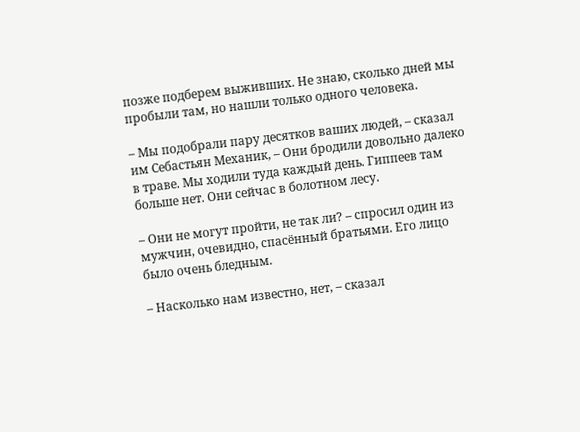позже подберем выживших. Не знаю, сколько дней мы пробыли там, но нашли только одного человека.

– Мы подобрали пару десятков ваших людей, – сказал им Себастьян Механик, – Они бродили довольно далеко в траве. Мы ходили туда каждый день. Гиппеев там больше нет. Они сейчас в болотном лесу.

– Они не могут пройти, не так ли? – спросил один из мужчин, очевидно, спасённый братьями. Его лицо было очень бледным.

– Насколько нам известно, нет, – сказал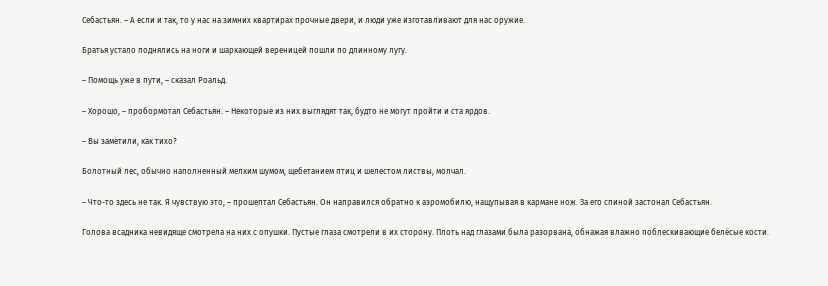Себастьян. – А если и так, то у нас на зимних квартирах прочные двери, и люди уже изготавливают для нас оружие.

Братья устало поднялись на ноги и шаркающей вереницей пошли по длинному лугу.

– Помощь уже в пути, – сказал Роальд.

– Хорошо, – пробормотал Себастьян. – Некоторые из них выглядят так, будто не могут пройти и ста ярдов.

– Вы заметили, как тихо?

Болотный лес, обычно наполненный мелким шумом, щебетанием птиц и шелестом листвы, молчал.

– Что-то здесь не так. Я чувствую это, – прошептал Себастьян. Он направился обратно к аэромобилю, нащупывая в кармане нож. За его спиной застонал Себастьян.

Голова всадника невидяще смотрела на них с опушки. Пустые глаза смотрели в их сторону. Плоть над глазами была разорвана, обнажая влажно поблескивающие белёсые кости.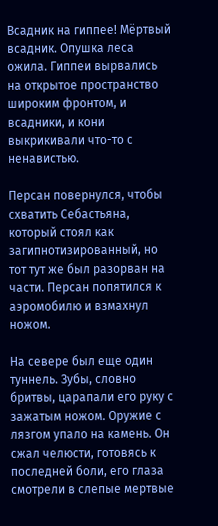Всадник на гиппее! Мёртвый всадник. Опушка леса ожила. Гиппеи вырвались на открытое пространство широким фронтом, и всадники, и кони выкрикивали что-то с ненавистью.

Персан повернулся, чтобы схватить Себастьяна, который стоял как загипнотизированный, но тот тут же был разорван на части. Персан попятился к аэромобилю и взмахнул ножом.

На севере был еще один туннель. Зубы, словно бритвы, царапали его руку с зажатым ножом. Оружие с лязгом упало на камень. Он сжал челюсти, готовясь к последней боли, его глаза смотрели в слепые мертвые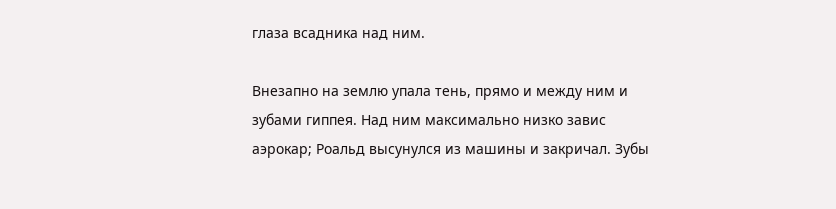глаза всадника над ним.

Внезапно на землю упала тень, прямо и между ним и зубами гиппея. Над ним максимально низко завис аэрокар; Роальд высунулся из машины и закричал. Зубы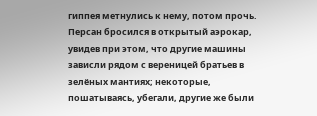гиппея метнулись к нему, потом прочь. Персан бросился в открытый аэрокар, увидев при этом, что другие машины зависли рядом с вереницей братьев в зелёных мантиях; некоторые, пошатываясь, убегали, другие же были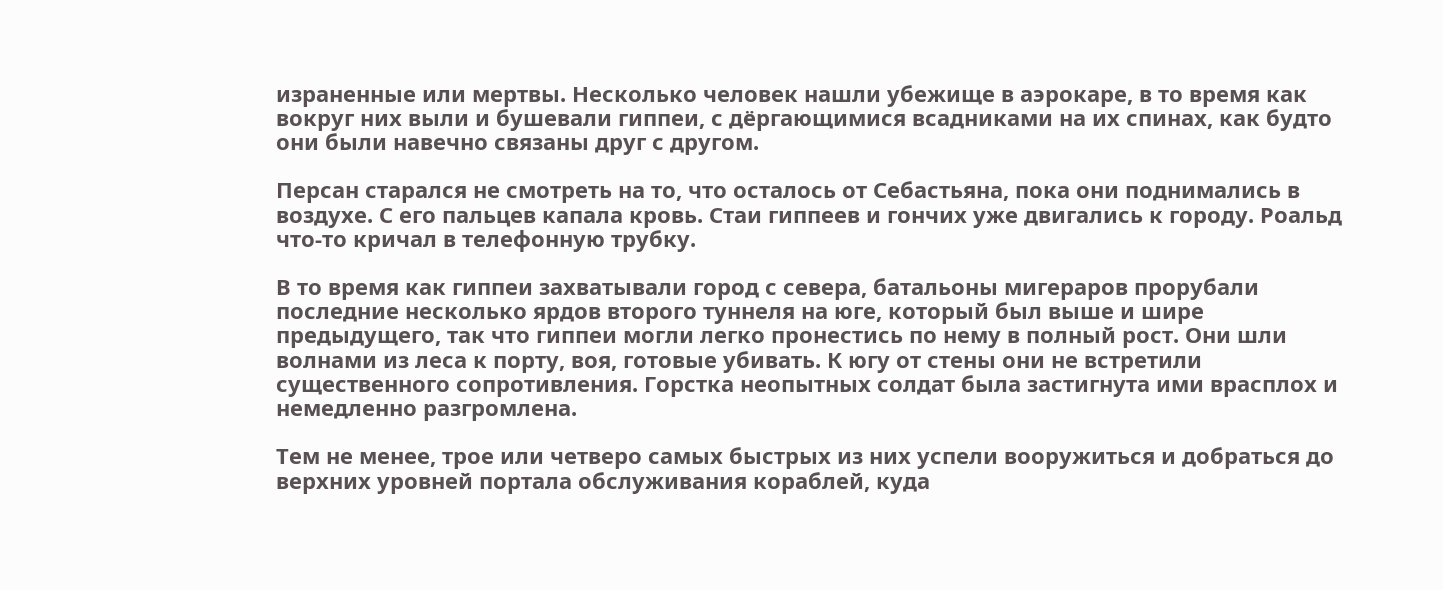израненные или мертвы. Несколько человек нашли убежище в аэрокаре, в то время как вокруг них выли и бушевали гиппеи, с дёргающимися всадниками на их спинах, как будто они были навечно связаны друг с другом.

Персан старался не смотреть на то, что осталось от Себастьяна, пока они поднимались в воздухе. С его пальцев капала кровь. Стаи гиппеев и гончих уже двигались к городу. Роальд что-то кричал в телефонную трубку.

В то время как гиппеи захватывали город с севера, батальоны мигераров прорубали последние несколько ярдов второго туннеля на юге, который был выше и шире предыдущего, так что гиппеи могли легко пронестись по нему в полный рост. Они шли волнами из леса к порту, воя, готовые убивать. К югу от стены они не встретили существенного сопротивления. Горстка неопытных солдат была застигнута ими врасплох и немедленно разгромлена.

Тем не менее, трое или четверо самых быстрых из них успели вооружиться и добраться до верхних уровней портала обслуживания кораблей, куда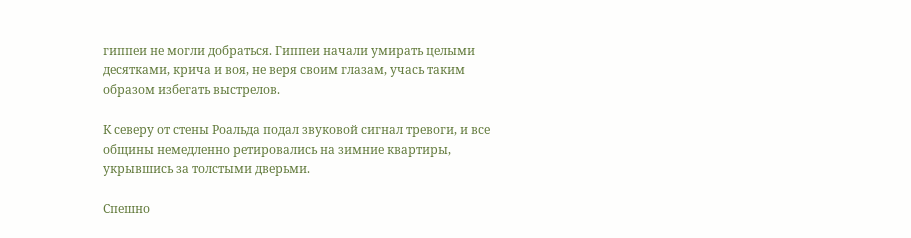гиппеи не могли добраться. Гиппеи начали умирать целыми десятками, крича и воя, не веря своим глазам, учась таким образом избегать выстрелов.

К северу от стены Роальда подал звуковой сигнал тревоги, и все общины немедленно ретировались на зимние квартиры, укрывшись за толстыми дверьми.

Спешно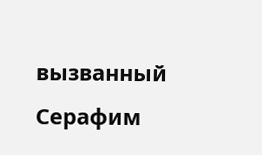вызванный Серафим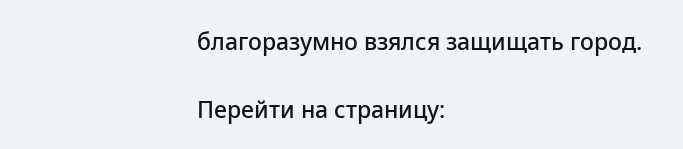благоразумно взялся защищать город.

Перейти на страницу: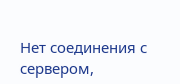Нет соединения с сервером,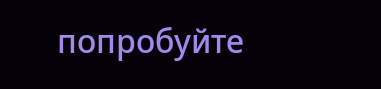попробуйте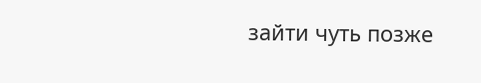зайти чуть позже